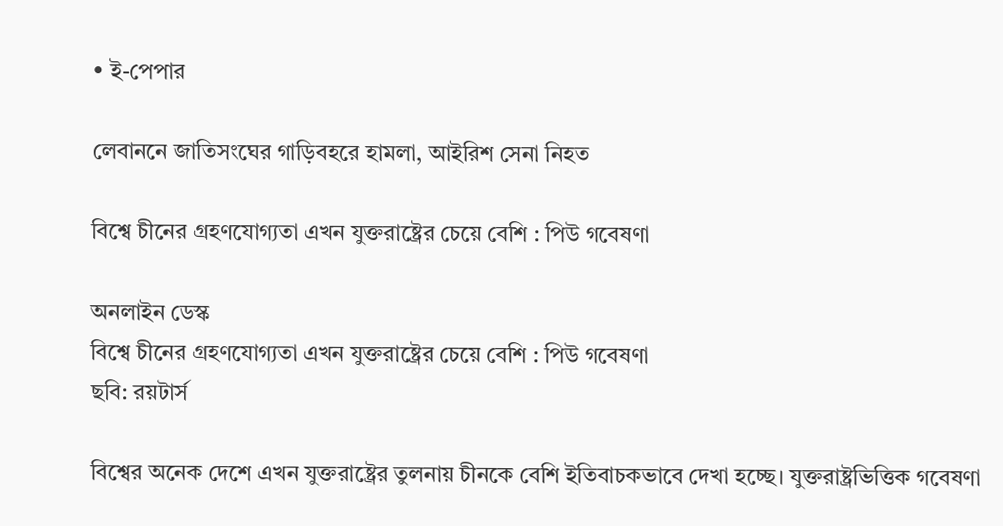• ই-পেপার

লেবাননে জাতিসংঘের গাড়িবহরে হামলা, আইরিশ সেনা নিহত

বিশ্বে চীনের গ্রহণযোগ্যতা এখন যুক্তরাষ্ট্রের চেয়ে বেশি : পিউ গবেষণা

অনলাইন ডেস্ক
বিশ্বে চীনের গ্রহণযোগ্যতা এখন যুক্তরাষ্ট্রের চেয়ে বেশি : পিউ গবেষণা
ছবি: রয়টার্স

বিশ্বের অনেক দেশে এখন যুক্তরাষ্ট্রের তুলনায় চীনকে বেশি ইতিবাচকভাবে দেখা হচ্ছে। যুক্তরাষ্ট্রভিত্তিক গবেষণা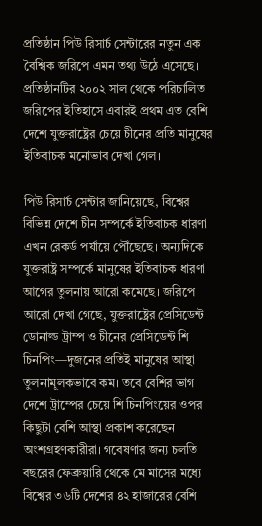প্রতিষ্ঠান পিউ রিসার্চ সেন্টারের নতুন এক বৈশ্বিক জরিপে এমন তথ্য উঠে এসেছে। প্রতিষ্ঠানটির ২০০২ সাল থেকে পরিচালিত জরিপের ইতিহাসে এবারই প্রথম এত বেশি দেশে যুক্তরাষ্ট্রের চেয়ে চীনের প্রতি মানুষের ইতিবাচক মনোভাব দেখা গেল।

পিউ রিসার্চ সেন্টার জানিয়েছে, বিশ্বের বিভিন্ন দেশে চীন সম্পর্কে ইতিবাচক ধারণা এখন রেকর্ড পর্যায়ে পৌঁছেছে। অন্যদিকে যুক্তরাষ্ট্র সম্পর্কে মানুষের ইতিবাচক ধারণা আগের তুলনায় আরো কমেছে। জরিপে আরো দেখা গেছে, যুক্তরাষ্ট্রের প্রেসিডেন্ট ডোনাল্ড ট্রাম্প ও চীনের প্রেসিডেন্ট শি চিনপিং—দুজনের প্রতিই মানুষের আস্থা তুলনামূলকভাবে কম। তবে বেশির ভাগ দেশে ট্রাম্পের চেয়ে শি চিনপিংয়ের ওপর কিছুটা বেশি আস্থা প্রকাশ করেছেন অংশগ্রহণকারীরা। গবেষণার জন্য চলতি বছরের ফেব্রুয়ারি থেকে মে মাসের মধ্যে বিশ্বের ৩৬টি দেশের ৪২ হাজারের বেশি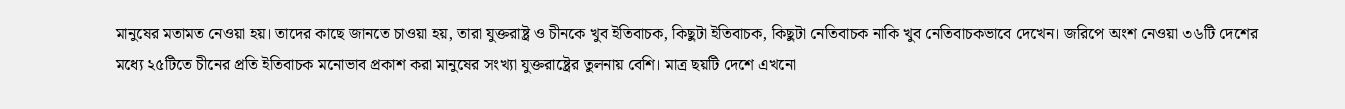মানুষের মতামত নেওয়া হয়। তাদের কাছে জানতে চাওয়া হয়, তারা যুক্তরাষ্ট্র ও চীনকে খুব ইতিবাচক, কিছুটা ইতিবাচক, কিছুটা নেতিবাচক নাকি খুব নেতিবাচকভাবে দেখেন। জরিপে অংশ নেওয়া ৩৬টি দেশের মধ্যে ২৫টিতে চীনের প্রতি ইতিবাচক মনোভাব প্রকাশ করা মানুষের সংখ্যা যুক্তরাষ্ট্রের তুলনায় বেশি। মাত্র ছয়টি দেশে এখনো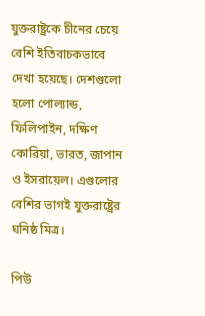যুক্তরাষ্ট্রকে চীনের চেয়ে বেশি ইতিবাচকভাবে দেখা হয়েছে। দেশগুলো হলো পোল্যান্ড, ফিলিপাইন, দক্ষিণ কোরিয়া, ভারত, জাপান ও ইসরায়েল। এগুলোর বেশির ভাগই যুক্তরাষ্ট্রের ঘনিষ্ঠ মিত্র।

পিউ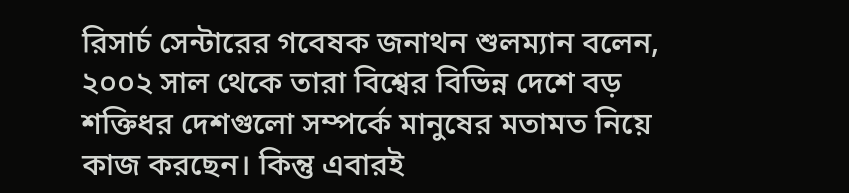রিসার্চ সেন্টারের গবেষক জনাথন শুলম্যান বলেন, ২০০২ সাল থেকে তারা বিশ্বের বিভিন্ন দেশে বড় শক্তিধর দেশগুলো সম্পর্কে মানুষের মতামত নিয়ে কাজ করছেন। কিন্তু এবারই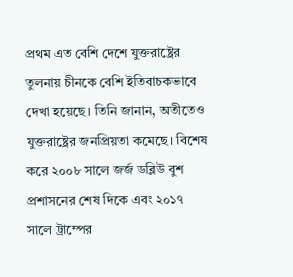প্রথম এত বেশি দেশে যুক্তরাষ্ট্রের তুলনায় চীনকে বেশি ইতিবাচকভাবে দেখা হয়েছে। তিনি জানান, অতীতেও যুক্তরাষ্ট্রের জনপ্রিয়তা কমেছে। বিশেষ করে ২০০৮ সালে জর্জ ডব্লিউ বুশ প্রশাসনের শেষ দিকে এবং ২০১৭ সালে ট্রাম্পের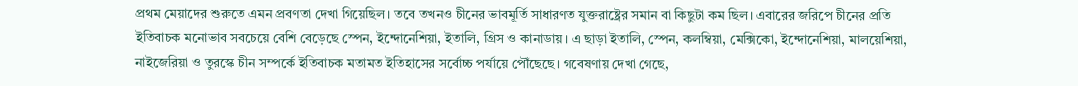প্রথম মেয়াদের শুরুতে এমন প্রবণতা দেখা গিয়েছিল। তবে তখনও চীনের ভাবমূর্তি সাধারণত যুক্তরাষ্ট্রের সমান বা কিছুটা কম ছিল। এবারের জরিপে চীনের প্রতি ইতিবাচক মনোভাব সবচেয়ে বেশি বেড়েছে স্পেন, ইন্দোনেশিয়া, ইতালি, গ্রিস ও কানাডায়। এ ছাড়া ইতালি, স্পেন, কলম্বিয়া, মেক্সিকো, ইন্দোনেশিয়া, মালয়েশিয়া, নাইজেরিয়া ও তুরস্কে চীন সম্পর্কে ইতিবাচক মতামত ইতিহাসের সর্বোচ্চ পর্যায়ে পৌঁছেছে। গবেষণায় দেখা গেছে,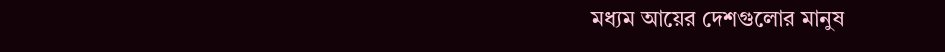মধ্যম আয়ের দেশগুলোর মানুষ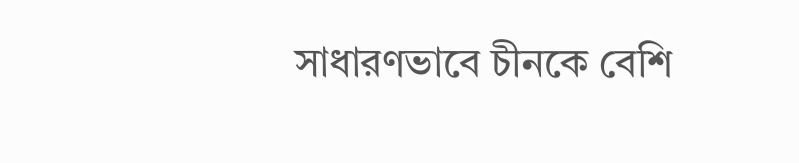সাধারণভাবে চীনকে বেশি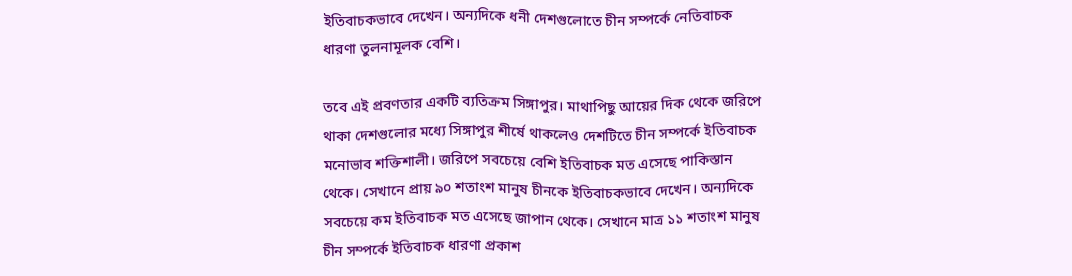ইতিবাচকভাবে দেখেন। অন্যদিকে ধনী দেশগুলোতে চীন সম্পর্কে নেতিবাচক ধারণা তুলনামূলক বেশি।

তবে এই প্রবণতার একটি ব্যতিক্রম সিঙ্গাপুর। মাথাপিছু আয়ের দিক থেকে জরিপে থাকা দেশগুলোর মধ্যে সিঙ্গাপুর শীর্ষে থাকলেও দেশটিতে চীন সম্পর্কে ইতিবাচক মনোভাব শক্তিশালী। জরিপে সবচেয়ে বেশি ইতিবাচক মত এসেছে পাকিস্তান থেকে। সেখানে প্রায় ৯০ শতাংশ মানুষ চীনকে ইতিবাচকভাবে দেখেন। অন্যদিকে সবচেয়ে কম ইতিবাচক মত এসেছে জাপান থেকে। সেখানে মাত্র ১১ শতাংশ মানুষ চীন সম্পর্কে ইতিবাচক ধারণা প্রকাশ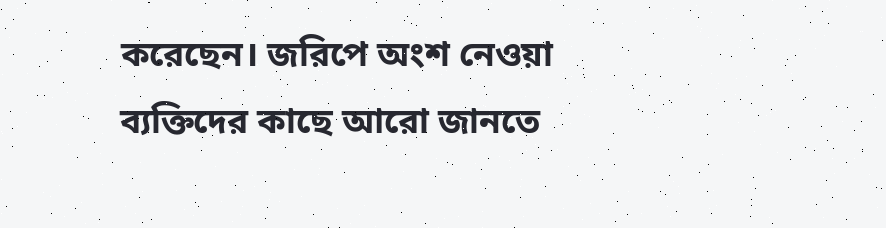করেছেন। জরিপে অংশ নেওয়া ব্যক্তিদের কাছে আরো জানতে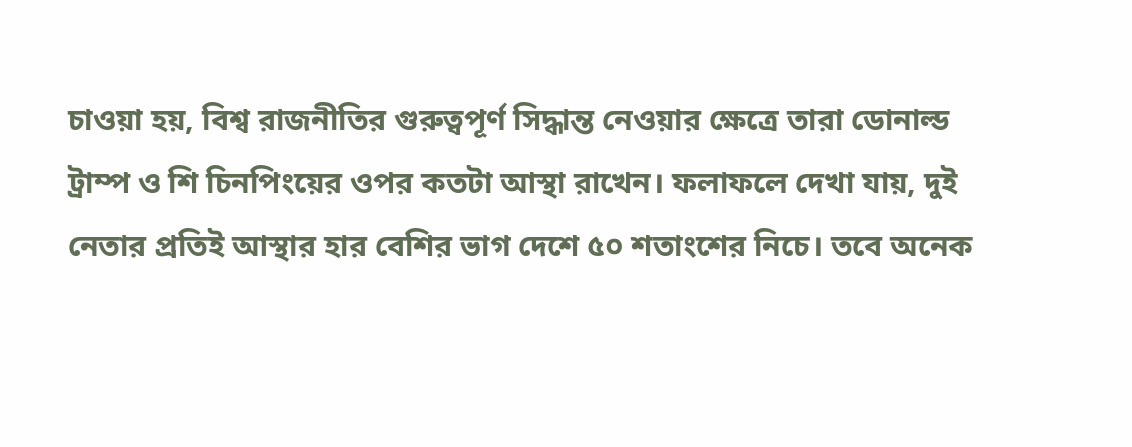চাওয়া হয়, বিশ্ব রাজনীতির গুরুত্বপূর্ণ সিদ্ধান্ত নেওয়ার ক্ষেত্রে তারা ডোনাল্ড ট্রাম্প ও শি চিনপিংয়ের ওপর কতটা আস্থা রাখেন। ফলাফলে দেখা যায়, দুই নেতার প্রতিই আস্থার হার বেশির ভাগ দেশে ৫০ শতাংশের নিচে। তবে অনেক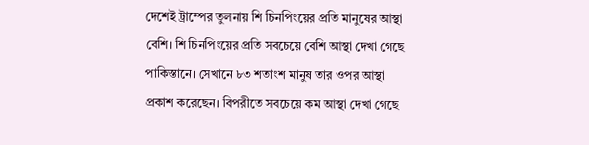দেশেই ট্রাম্পের তুলনায় শি চিনপিংয়ের প্রতি মানুষের আস্থা বেশি। শি চিনপিংয়ের প্রতি সবচেয়ে বেশি আস্থা দেখা গেছে পাকিস্তানে। সেখানে ৮৩ শতাংশ মানুষ তার ওপর আস্থা প্রকাশ করেছেন। বিপরীতে সবচেয়ে কম আস্থা দেখা গেছে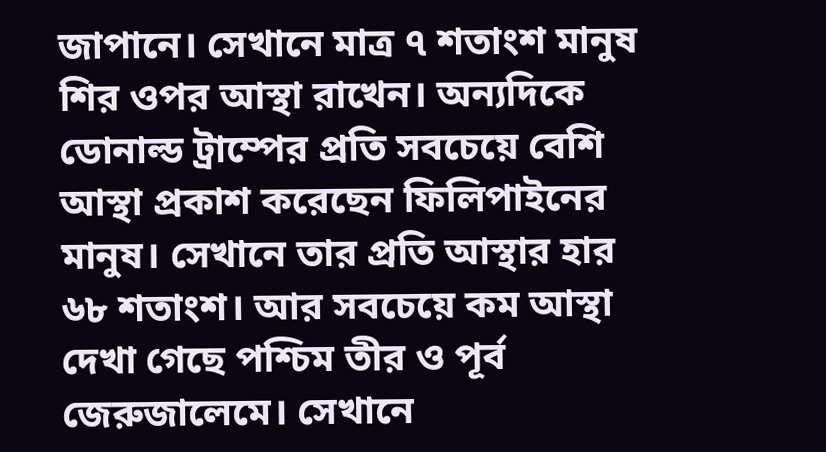জাপানে। সেখানে মাত্র ৭ শতাংশ মানুষ শির ওপর আস্থা রাখেন। অন্যদিকে ডোনাল্ড ট্রাম্পের প্রতি সবচেয়ে বেশি আস্থা প্রকাশ করেছেন ফিলিপাইনের মানুষ। সেখানে তার প্রতি আস্থার হার ৬৮ শতাংশ। আর সবচেয়ে কম আস্থা দেখা গেছে পশ্চিম তীর ও পূর্ব জেরুজালেমে। সেখানে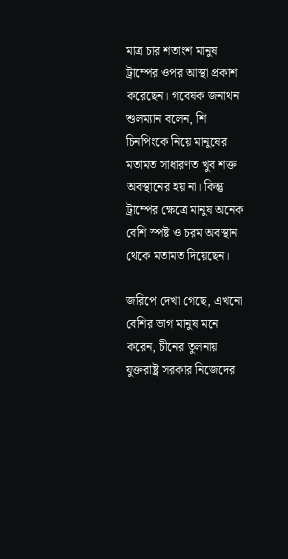মাত্র চার শতাংশ মানুষ ট্রাম্পের ওপর আস্থা প্রকাশ করেছেন। গবেষক জনাথন শুলম্যান বলেন, শি চিনপিংকে নিয়ে মানুষের মতামত সাধারণত খুব শক্ত অবস্থানের হয় না। কিন্তু ট্রাম্পের ক্ষেত্রে মানুষ অনেক বেশি স্পষ্ট ও চরম অবস্থান থেকে মতামত দিয়েছেন।

জরিপে দেখা গেছে, এখনো বেশির ভাগ মানুষ মনে করেন, চীনের তুলনায় যুক্তরাষ্ট্র সরকার নিজেদের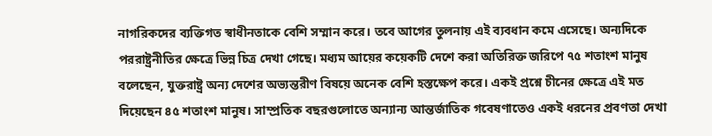নাগরিকদের ব্যক্তিগত স্বাধীনতাকে বেশি সম্মান করে। তবে আগের তুলনায় এই ব্যবধান কমে এসেছে। অন্যদিকে পররাষ্ট্রনীতির ক্ষেত্রে ভিন্ন চিত্র দেখা গেছে। মধ্যম আয়ের কয়েকটি দেশে করা অতিরিক্ত জরিপে ৭৫ শতাংশ মানুষ বলেছেন, যুক্তরাষ্ট্র অন্য দেশের অভ্যন্তরীণ বিষয়ে অনেক বেশি হস্তক্ষেপ করে। একই প্রশ্নে চীনের ক্ষেত্রে এই মত দিয়েছেন ৪৫ শতাংশ মানুষ। সাম্প্রতিক বছরগুলোতে অন্যান্য আন্তর্জাতিক গবেষণাতেও একই ধরনের প্রবণতা দেখা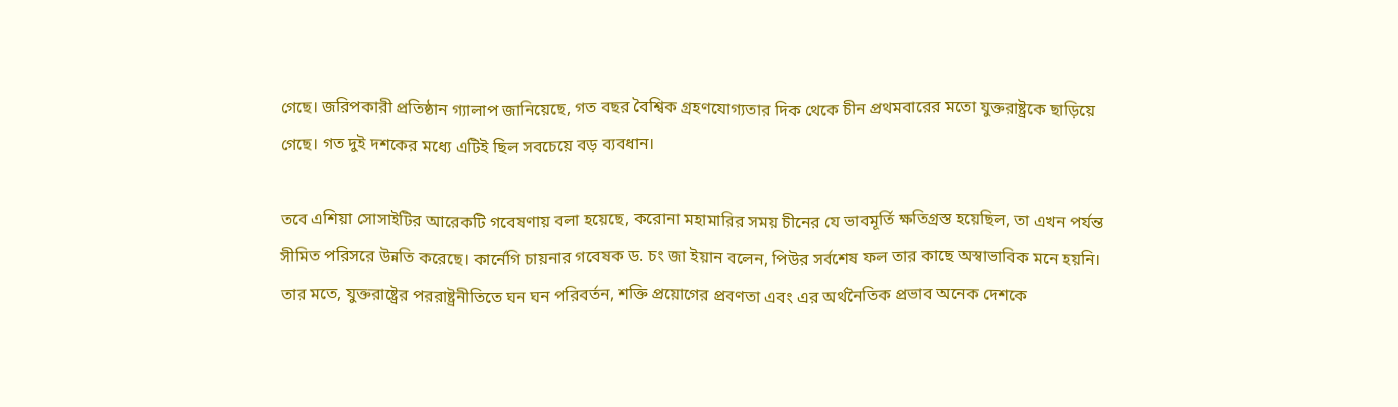গেছে। জরিপকারী প্রতিষ্ঠান গ্যালাপ জানিয়েছে, গত বছর বৈশ্বিক গ্রহণযোগ্যতার দিক থেকে চীন প্রথমবারের মতো যুক্তরাষ্ট্রকে ছাড়িয়ে গেছে। গত দুই দশকের মধ্যে এটিই ছিল সবচেয়ে বড় ব্যবধান।

তবে এশিয়া সোসাইটির আরেকটি গবেষণায় বলা হয়েছে, করোনা মহামারির সময় চীনের যে ভাবমূর্তি ক্ষতিগ্রস্ত হয়েছিল, তা এখন পর্যন্ত সীমিত পরিসরে উন্নতি করেছে। কার্নেগি চায়নার গবেষক ড. চং জা ইয়ান বলেন, পিউর সর্বশেষ ফল তার কাছে অস্বাভাবিক মনে হয়নি। তার মতে, যুক্তরাষ্ট্রের পররাষ্ট্রনীতিতে ঘন ঘন পরিবর্তন, শক্তি প্রয়োগের প্রবণতা এবং এর অর্থনৈতিক প্রভাব অনেক দেশকে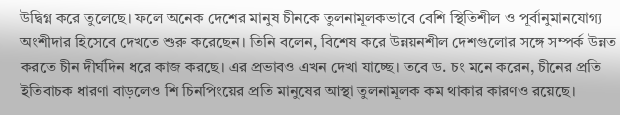উদ্বিগ্ন করে তুলেছে। ফলে অনেক দেশের মানুষ চীনকে তুলনামূলকভাবে বেশি স্থিতিশীল ও পূর্বানুমানযোগ্য অংশীদার হিসেবে দেখতে শুরু করেছেন। তিনি বলেন, বিশেষ করে উন্নয়নশীল দেশগুলোর সঙ্গে সম্পর্ক উন্নত করতে চীন দীর্ঘদিন ধরে কাজ করছে। এর প্রভাবও এখন দেখা যাচ্ছে। তবে ড. চং মনে করেন, চীনের প্রতি ইতিবাচক ধারণা বাড়লেও শি চিনপিংয়ের প্রতি মানুষের আস্থা তুলনামূলক কম থাকার কারণও রয়েছে।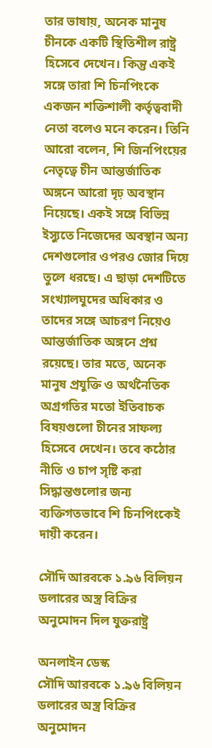তার ভাষায়, অনেক মানুষ চীনকে একটি স্থিতিশীল রাষ্ট্র হিসেবে দেখেন। কিন্তু একই সঙ্গে তারা শি চিনপিংকে একজন শক্তিশালী কর্তৃত্ববাদী নেতা বলেও মনে করেন। তিনি আরো বলেন, শি জিনপিংয়ের নেতৃত্বে চীন আন্তর্জাতিক অঙ্গনে আরো দৃঢ় অবস্থান নিয়েছে। একই সঙ্গে বিভিন্ন ইস্যুতে নিজেদের অবস্থান অন্য দেশগুলোর ওপরও জোর দিয়ে তুলে ধরছে। এ ছাড়া দেশটিতে সংখ্যালঘুদের অধিকার ও তাদের সঙ্গে আচরণ নিয়েও আন্তর্জাতিক অঙ্গনে প্রশ্ন রয়েছে। তার মতে, অনেক মানুষ প্রযুক্তি ও অর্থনৈতিক অগ্রগতির মতো ইতিবাচক বিষয়গুলো চীনের সাফল্য হিসেবে দেখেন। তবে কঠোর নীতি ও চাপ সৃষ্টি করা সিদ্ধান্তগুলোর জন্য ব্যক্তিগতভাবে শি চিনপিংকেই দায়ী করেন।

সৌদি আরবকে ১.৯৬ বিলিয়ন ডলারের অস্ত্র বিক্রির অনুমোদন দিল যুক্তরাষ্ট্র

অনলাইন ডেস্ক
সৌদি আরবকে ১.৯৬ বিলিয়ন ডলারের অস্ত্র বিক্রির অনুমোদন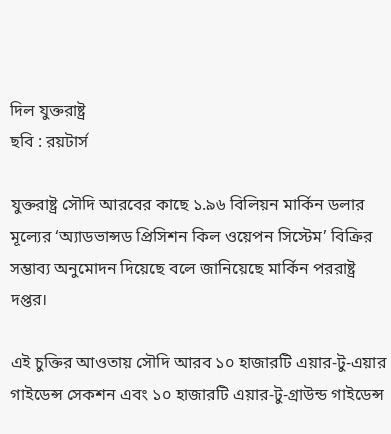দিল যুক্তরাষ্ট্র
ছবি : রয়টার্স

যুক্তরাষ্ট্র সৌদি আরবের কাছে ১.৯৬ বিলিয়ন মার্কিন ডলার মূল্যের ‘অ্যাডভান্সড প্রিসিশন কিল ওয়েপন সিস্টেম’ বিক্রির সম্ভাব্য অনুমোদন দিয়েছে বলে জানিয়েছে মার্কিন পররাষ্ট্র দপ্তর।

এই চুক্তির আওতায় সৌদি আরব ১০ হাজারটি এয়ার-টু-এয়ার গাইডেন্স সেকশন এবং ১০ হাজারটি এয়ার-টু-গ্রাউন্ড গাইডেন্স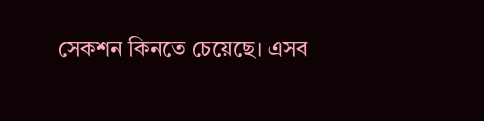সেকশন কিনতে চেয়েছে। এসব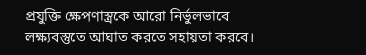প্রযুক্তি ক্ষেপণাস্ত্রকে আরো নির্ভুলভাবে লক্ষ্যবস্তুতে আঘাত করতে সহায়তা করবে।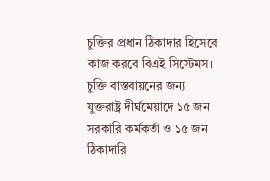চুক্তির প্রধান ঠিকাদার হিসেবে কাজ করবে বিএই সিস্টেমস। চুক্তি বাস্তবায়নের জন্য যুক্তরাষ্ট্র দীর্ঘমেয়াদে ১৫ জন সরকারি কর্মকর্তা ও ১৫ জন ঠিকাদারি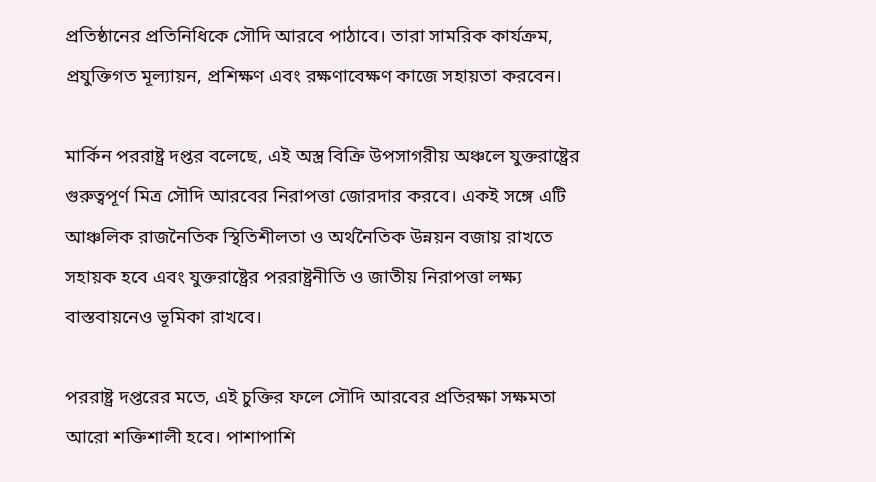প্রতিষ্ঠানের প্রতিনিধিকে সৌদি আরবে পাঠাবে। তারা সামরিক কার্যক্রম, প্রযুক্তিগত মূল্যায়ন, প্রশিক্ষণ এবং রক্ষণাবেক্ষণ কাজে সহায়তা করবেন।

মার্কিন পররাষ্ট্র দপ্তর বলেছে, এই অস্ত্র বিক্রি উপসাগরীয় অঞ্চলে যুক্তরাষ্ট্রের গুরুত্বপূর্ণ মিত্র সৌদি আরবের নিরাপত্তা জোরদার করবে। একই সঙ্গে এটি আঞ্চলিক রাজনৈতিক স্থিতিশীলতা ও অর্থনৈতিক উন্নয়ন বজায় রাখতে সহায়ক হবে এবং যুক্তরাষ্ট্রের পররাষ্ট্রনীতি ও জাতীয় নিরাপত্তা লক্ষ্য বাস্তবায়নেও ভূমিকা রাখবে।

পররাষ্ট্র দপ্তরের মতে, এই চুক্তির ফলে সৌদি আরবের প্রতিরক্ষা সক্ষমতা আরো শক্তিশালী হবে। পাশাপাশি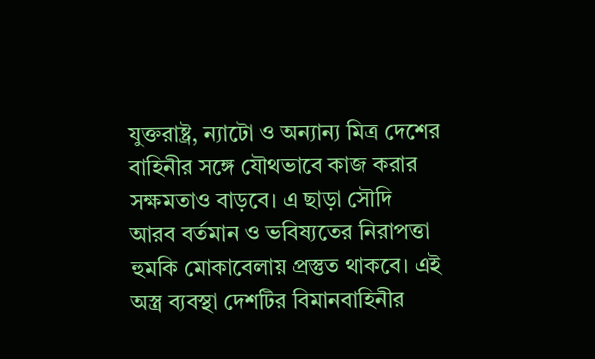যুক্তরাষ্ট্র, ন্যাটো ও অন্যান্য মিত্র দেশের বাহিনীর সঙ্গে যৌথভাবে কাজ করার সক্ষমতাও বাড়বে। এ ছাড়া সৌদি আরব বর্তমান ও ভবিষ্যতের নিরাপত্তা হুমকি মোকাবেলায় প্রস্তুত থাকবে। এই অস্ত্র ব্যবস্থা দেশটির বিমানবাহিনীর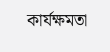কার্যক্ষমতা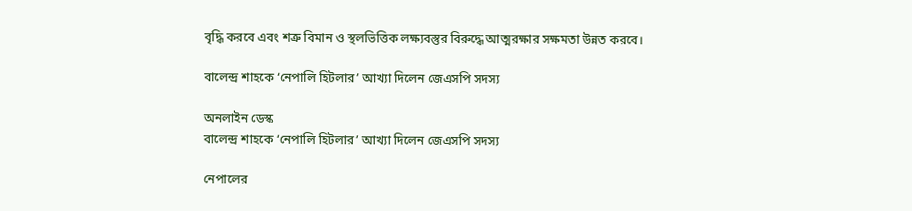বৃদ্ধি করবে এবং শত্রু বিমান ও স্থলভিত্তিক লক্ষ্যবস্তুর বিরুদ্ধে আত্মরক্ষার সক্ষমতা উন্নত করবে।

বালেন্দ্র শাহকে ‘নেপালি হিটলার’ আখ্যা দিলেন জেএসপি সদস্য

অনলাইন ডেস্ক
বালেন্দ্র শাহকে ‘নেপালি হিটলার’ আখ্যা দিলেন জেএসপি সদস্য

নেপালের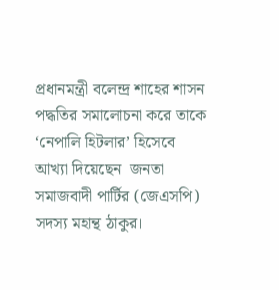প্রধানমন্ত্রী বলেন্দ্র শাহের শাসন পদ্ধতির সমালোচনা করে তাকে ‘নেপালি হিটলার’ হিসেবে আখ্যা দিয়েছেন  জনতা সমাজবাদী পার্টির (জেএসপি) সদস্য মহান্থ ঠাকুর।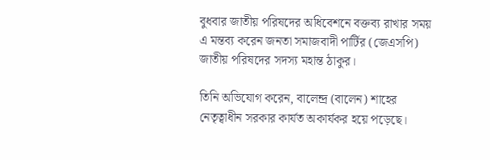বুধবার জাতীয় পরিষদের অধিবেশনে বক্তব্য রাখার সময় এ মন্তব্য করেন জনতা সমাজবাদী পার্টির (জেএসপি) জাতীয় পরিষদের সদস্য মহান্ত ঠাকুর।

তিনি অভিযোগ করেন, বালেন্দ্র (বালেন) শাহের নেতৃত্বাধীন সরকার কার্যত অকার্যকর হয়ে পড়েছে।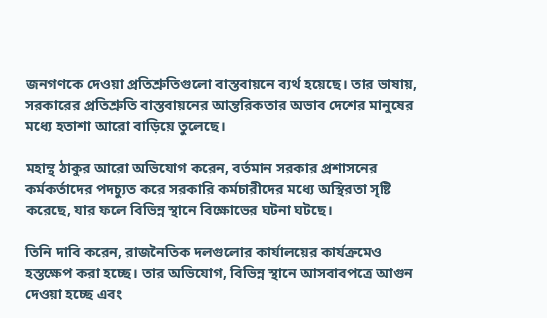জনগণকে দেওয়া প্রতিশ্রুতিগুলো বাস্তবায়নে ব্যর্থ হয়েছে। তার ভাষায়, সরকারের প্রতিশ্রুতি বাস্তবায়নের আন্তরিকতার অভাব দেশের মানুষের মধ্যে হতাশা আরো বাড়িয়ে তুলেছে।

মহান্থ ঠাকুর আরো অভিযোগ করেন, বর্তমান সরকার প্রশাসনের কর্মকর্তাদের পদচ্যুত করে সরকারি কর্মচারীদের মধ্যে অস্থিরতা সৃষ্টি করেছে, যার ফলে বিভিন্ন স্থানে বিক্ষোভের ঘটনা ঘটছে।

তিনি দাবি করেন, রাজনৈতিক দলগুলোর কার্যালয়ের কার্যক্রমেও হস্তক্ষেপ করা হচ্ছে। তার অভিযোগ, বিভিন্ন স্থানে আসবাবপত্রে আগুন দেওয়া হচ্ছে এবং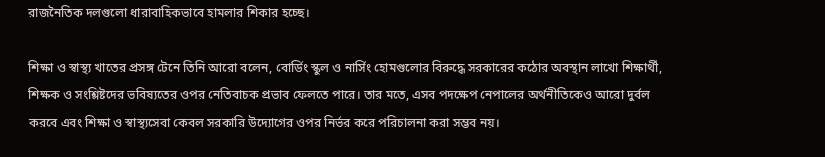রাজনৈতিক দলগুলো ধারাবাহিকভাবে হামলার শিকার হচ্ছে।

শিক্ষা ও স্বাস্থ্য খাতের প্রসঙ্গ টেনে তিনি আরো বলেন, বোর্ডিং স্কুল ও নার্সিং হোমগুলোর বিরুদ্ধে সরকারের কঠোর অবস্থান লাখো শিক্ষার্থী, শিক্ষক ও সংশ্লিষ্টদের ভবিষ্যতের ওপর নেতিবাচক প্রভাব ফেলতে পারে। তার মতে, এসব পদক্ষেপ নেপালের অর্থনীতিকেও আরো দুর্বল করবে এবং শিক্ষা ও স্বাস্থ্যসেবা কেবল সরকারি উদ্যোগের ওপর নির্ভর করে পরিচালনা করা সম্ভব নয়।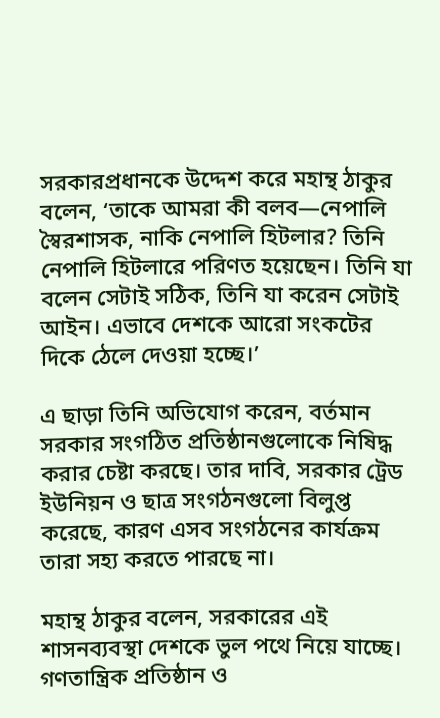সরকারপ্রধানকে উদ্দেশ করে মহান্থ ঠাকুর বলেন, ‘তাকে আমরা কী বলব—নেপালি স্বৈরশাসক, নাকি নেপালি হিটলার? তিনি নেপালি হিটলারে পরিণত হয়েছেন। তিনি যা বলেন সেটাই সঠিক, তিনি যা করেন সেটাই আইন। এভাবে দেশকে আরো সংকটের দিকে ঠেলে দেওয়া হচ্ছে।’

এ ছাড়া তিনি অভিযোগ করেন, বর্তমান সরকার সংগঠিত প্রতিষ্ঠানগুলোকে নিষিদ্ধ করার চেষ্টা করছে। তার দাবি, সরকার ট্রেড ইউনিয়ন ও ছাত্র সংগঠনগুলো বিলুপ্ত করেছে, কারণ এসব সংগঠনের কার্যক্রম তারা সহ্য করতে পারছে না।

মহান্থ ঠাকুর বলেন, সরকারের এই শাসনব্যবস্থা দেশকে ভুল পথে নিয়ে যাচ্ছে। গণতান্ত্রিক প্রতিষ্ঠান ও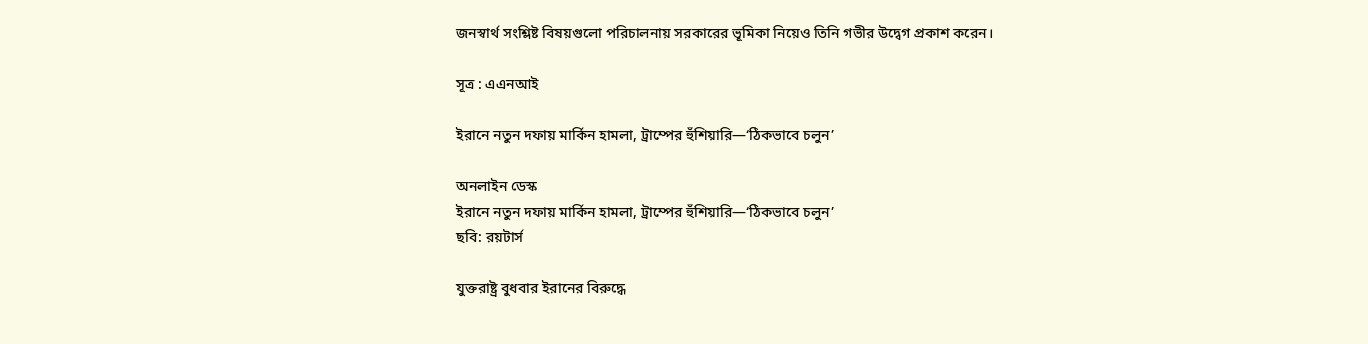জনস্বার্থ সংশ্লিষ্ট বিষয়গুলো পরিচালনায় সরকারের ভূমিকা নিয়েও তিনি গভীর উদ্বেগ প্রকাশ করেন।

সূত্র : এএনআই

ইরানে নতুন দফায় মার্কিন হামলা, ট্রাম্পের হুঁশিয়ারি—‘ঠিকভাবে চলুন’

অনলাইন ডেস্ক
ইরানে নতুন দফায় মার্কিন হামলা, ট্রাম্পের হুঁশিয়ারি—‘ঠিকভাবে চলুন’
ছবি: রয়টার্স

যুক্তরাষ্ট্র বুধবার ইরানের বিরুদ্ধে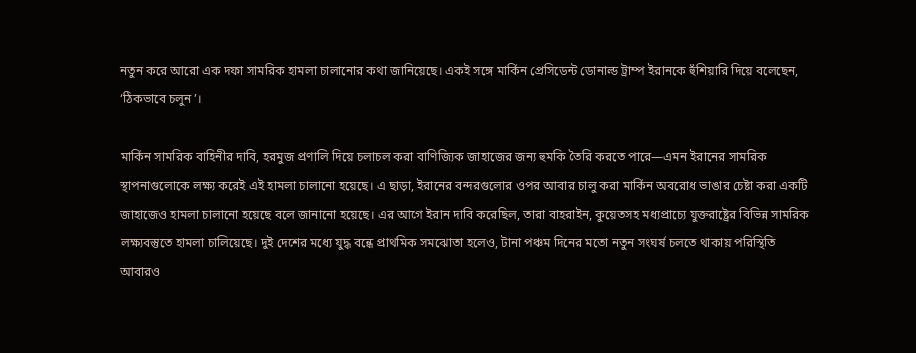নতুন করে আরো এক দফা সামরিক হামলা চালানোর কথা জানিয়েছে। একই সঙ্গে মার্কিন প্রেসিডেন্ট ডোনাল্ড ট্রাম্প ইরানকে হুঁশিয়ারি দিয়ে বলেছেন, ‘ঠিকভাবে চলুন’।

মার্কিন সামরিক বাহিনীর দাবি, হরমুজ প্রণালি দিয়ে চলাচল করা বাণিজ্যিক জাহাজের জন্য হুমকি তৈরি করতে পারে—এমন ইরানের সামরিক স্থাপনাগুলোকে লক্ষ্য করেই এই হামলা চালানো হয়েছে। এ ছাড়া, ইরানের বন্দরগুলোর ওপর আবার চালু করা মার্কিন অবরোধ ভাঙার চেষ্টা করা একটি জাহাজেও হামলা চালানো হয়েছে বলে জানানো হয়েছে। এর আগে ইরান দাবি করেছিল, তারা বাহরাইন, কুয়েতসহ মধ্যপ্রাচ্যে যুক্তরাষ্ট্রের বিভিন্ন সামরিক লক্ষ্যবস্তুতে হামলা চালিয়েছে। দুই দেশের মধ্যে যুদ্ধ বন্ধে প্রাথমিক সমঝোতা হলেও, টানা পঞ্চম দিনের মতো নতুন সংঘর্ষ চলতে থাকায় পরিস্থিতি আবারও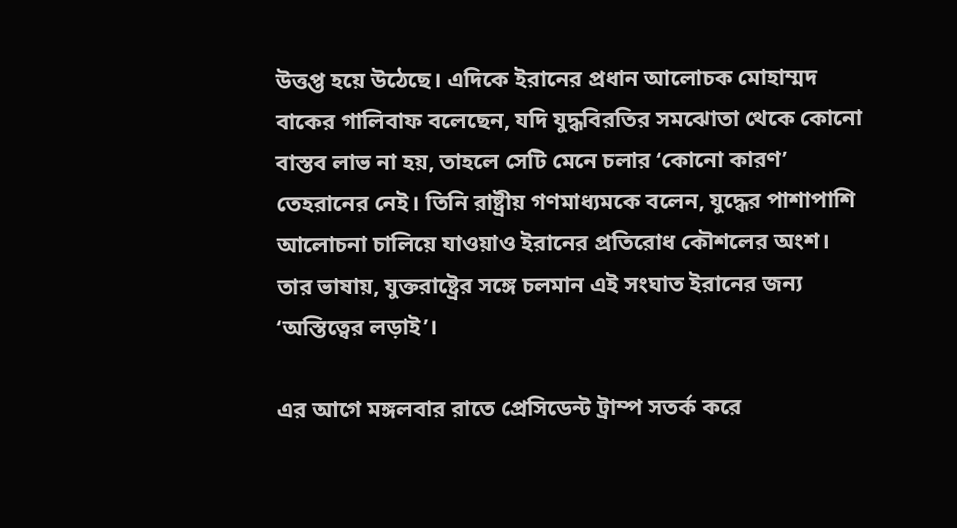উত্তপ্ত হয়ে উঠেছে। এদিকে ইরানের প্রধান আলোচক মোহাম্মদ বাকের গালিবাফ বলেছেন, যদি যুদ্ধবিরতির সমঝোতা থেকে কোনো বাস্তব লাভ না হয়, তাহলে সেটি মেনে চলার ‘কোনো কারণ’ তেহরানের নেই। তিনি রাষ্ট্রীয় গণমাধ্যমকে বলেন, যুদ্ধের পাশাপাশি আলোচনা চালিয়ে যাওয়াও ইরানের প্রতিরোধ কৌশলের অংশ। তার ভাষায়, যুক্তরাষ্ট্রের সঙ্গে চলমান এই সংঘাত ইরানের জন্য ‘অস্তিত্বের লড়াই’।

এর আগে মঙ্গলবার রাতে প্রেসিডেন্ট ট্রাম্প সতর্ক করে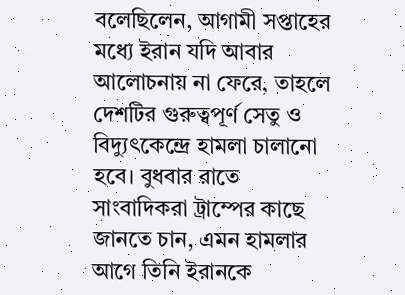বলেছিলেন, আগামী সপ্তাহের মধ্যে ইরান যদি আবার আলোচনায় না ফেরে, তাহলে দেশটির গুরুত্বপূর্ণ সেতু ও বিদ্যুৎকেন্দ্রে হামলা চালানো হবে। বুধবার রাতে সাংবাদিকরা ট্রাম্পের কাছে জানতে চান, এমন হামলার আগে তিনি ইরানকে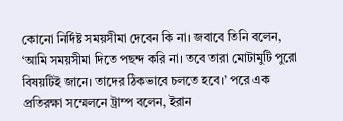কোনো নির্দিষ্ট সময়সীমা দেবেন কি না। জবাবে তিনি বলেন, ‘আমি সময়সীমা দিতে পছন্দ করি না। তবে তারা মোটামুটি পুরো বিষয়টিই জানে। তাদের ঠিকভাবে চলতে হবে।’ পরে এক প্রতিরক্ষা সম্মেলনে ট্রাম্প বলেন, ইরান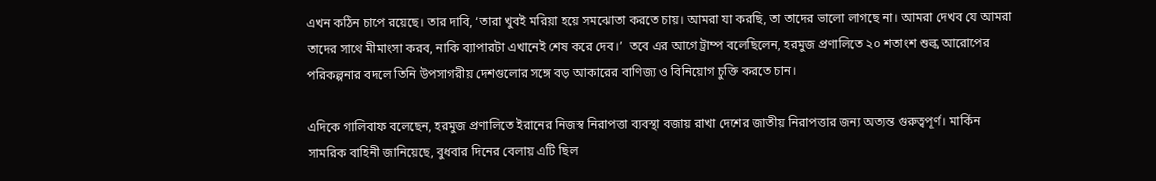এখন কঠিন চাপে রয়েছে। তার দাবি, ‘তারা খুবই মরিয়া হয়ে সমঝোতা করতে চায়। আমরা যা করছি, তা তাদের ভালো লাগছে না। আমরা দেখব যে আমরা তাদের সাথে মীমাংসা করব, নাকি ব্যাপারটা এখানেই শেষ করে দেব।’  তবে এর আগে ট্রাম্প বলেছিলেন, হরমুজ প্রণালিতে ২০ শতাংশ শুল্ক আরোপের পরিকল্পনার বদলে তিনি উপসাগরীয় দেশগুলোর সঙ্গে বড় আকারের বাণিজ্য ও বিনিয়োগ চুক্তি করতে চান।

এদিকে গালিবাফ বলেছেন, হরমুজ প্রণালিতে ইরানের নিজস্ব নিরাপত্তা ব্যবস্থা বজায় রাখা দেশের জাতীয় নিরাপত্তার জন্য অত্যন্ত গুরুত্বপূর্ণ। মার্কিন সামরিক বাহিনী জানিয়েছে, বুধবার দিনের বেলায় এটি ছিল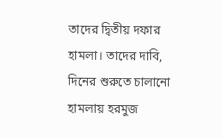তাদের দ্বিতীয় দফার হামলা। তাদের দাবি, দিনের শুরুতে চালানো হামলায় হরমুজ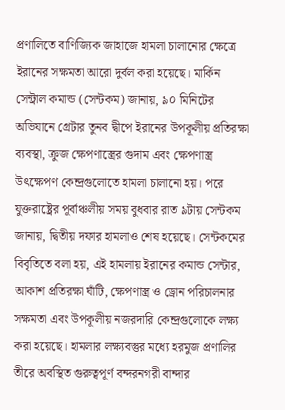প্রণালিতে বাণিজ্যিক জাহাজে হামলা চালানোর ক্ষেত্রে ইরানের সক্ষমতা আরো দুর্বল করা হয়েছে। মার্কিন সেন্ট্রাল কমান্ড (সেন্টকম) জানায়, ৯০ মিনিটের অভিযানে গ্রেটার তুনব দ্বীপে ইরানের উপকূলীয় প্রতিরক্ষা ব্যবস্থা, ক্রুজ ক্ষেপণাস্ত্রের গুদাম এবং ক্ষেপণাস্ত্র উৎক্ষেপণ কেন্দ্রগুলোতে হামলা চালানো হয়। পরে যুক্তরাষ্ট্রের পূর্বাঞ্চলীয় সময় বুধবার রাত ৯টায় সেন্টকম জানায়, দ্বিতীয় দফার হামলাও শেষ হয়েছে। সেন্টকমের বিবৃতিতে বলা হয়, এই হামলায় ইরানের কমান্ড সেন্টার, আকাশ প্রতিরক্ষা ঘাঁটি, ক্ষেপণাস্ত্র ও ড্রোন পরিচালনার সক্ষমতা এবং উপকূলীয় নজরদারি কেন্দ্রগুলোকে লক্ষ্য করা হয়েছে। হামলার লক্ষ্যবস্তুর মধ্যে হরমুজ প্রণালির তীরে অবস্থিত গুরুত্বপূর্ণ বন্দরনগরী বান্দার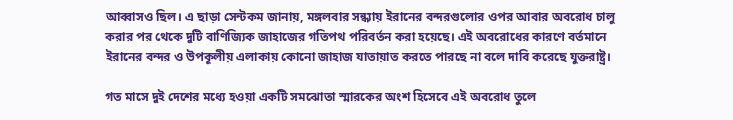আব্বাসও ছিল। এ ছাড়া সেন্টকম জানায়, মঙ্গলবার সন্ধ্যায় ইরানের বন্দরগুলোর ওপর আবার অবরোধ চালু করার পর থেকে দুটি বাণিজ্যিক জাহাজের গতিপথ পরিবর্তন করা হয়েছে। এই অবরোধের কারণে বর্তমানে ইরানের বন্দর ও উপকূলীয় এলাকায় কোনো জাহাজ যাতায়াত করতে পারছে না বলে দাবি করেছে যুক্তরাষ্ট্র।

গত মাসে দুই দেশের মধ্যে হওয়া একটি সমঝোতা স্মারকের অংশ হিসেবে এই অবরোধ তুলে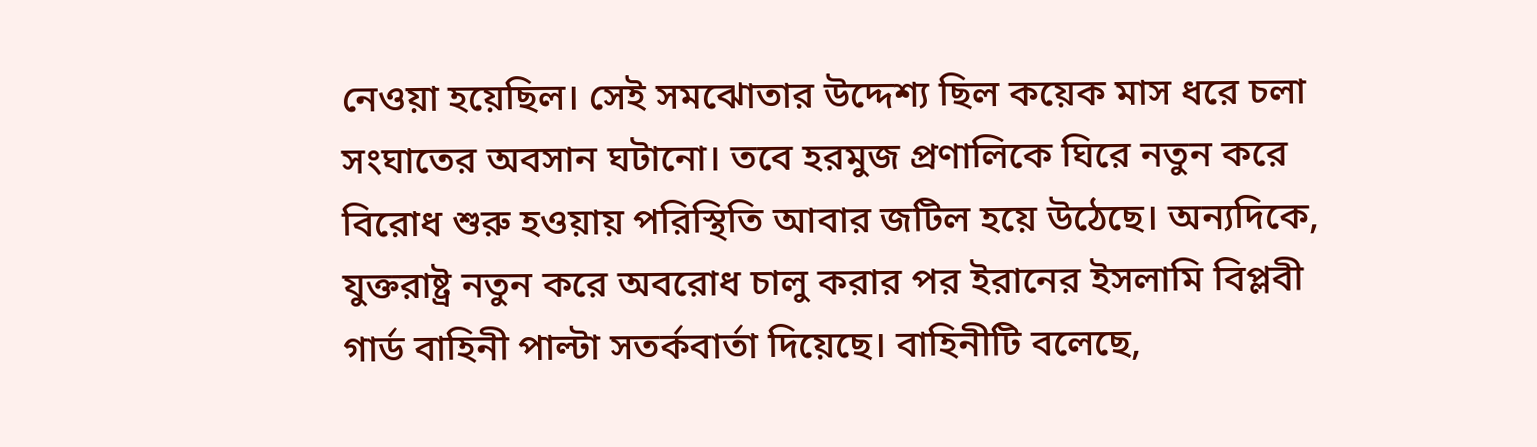নেওয়া হয়েছিল। সেই সমঝোতার উদ্দেশ্য ছিল কয়েক মাস ধরে চলা সংঘাতের অবসান ঘটানো। তবে হরমুজ প্রণালিকে ঘিরে নতুন করে বিরোধ শুরু হওয়ায় পরিস্থিতি আবার জটিল হয়ে উঠেছে। অন্যদিকে, যুক্তরাষ্ট্র নতুন করে অবরোধ চালু করার পর ইরানের ইসলামি বিপ্লবী গার্ড বাহিনী পাল্টা সতর্কবার্তা দিয়েছে। বাহিনীটি বলেছে,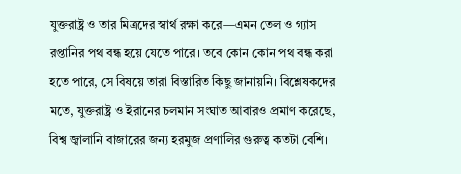যুক্তরাষ্ট্র ও তার মিত্রদের স্বার্থ রক্ষা করে—এমন তেল ও গ্যাস রপ্তানির পথ বন্ধ হয়ে যেতে পারে। তবে কোন কোন পথ বন্ধ করা হতে পারে, সে বিষয়ে তারা বিস্তারিত কিছু জানায়নি। বিশ্লেষকদের মতে, যুক্তরাষ্ট্র ও ইরানের চলমান সংঘাত আবারও প্রমাণ করেছে, বিশ্ব জ্বালানি বাজারের জন্য হরমুজ প্রণালির গুরুত্ব কতটা বেশি।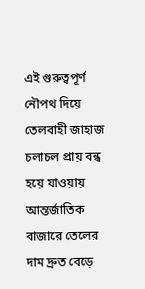এই গুরুত্বপূর্ণ নৌপথ দিয়ে তেলবাহী জাহাজ চলাচল প্রায় বন্ধ হয়ে যাওয়ায় আন্তর্জাতিক বাজারে তেলের দাম দ্রুত বেড়ে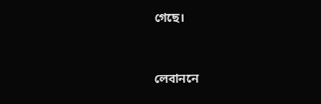গেছে।


লেবাননে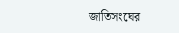জাতিসংঘের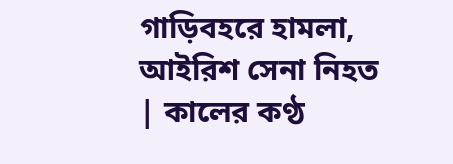গাড়িবহরে হামলা, আইরিশ সেনা নিহত | কালের কণ্ঠ